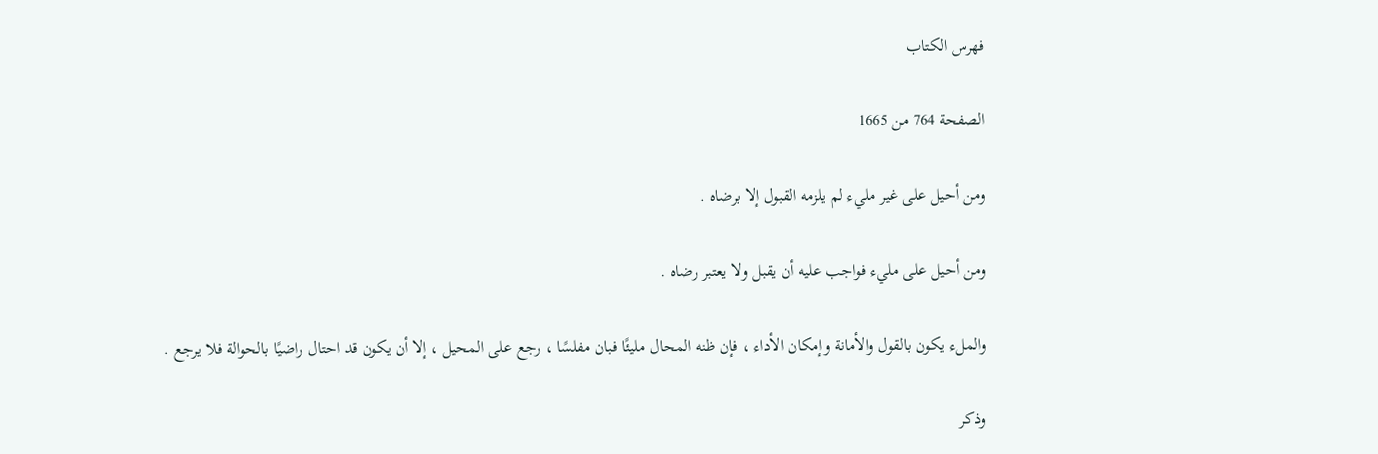فهرس الكتاب

الصفحة 764 من 1665

ومن أحيل على غير مليء لم يلزمه القبول إلا برضاه .

ومن أحيل على مليء فواجب عليه أن يقبل ولا يعتبر رضاه .

والملء يكون بالقول والأمانة وإمكان الأداء ، فإن ظنه المحال مليئًا فبان مفلسًا ، رجع على المحيل ، إلا أن يكون قد احتال راضيًا بالحوالة فلا يرجع .

وذكر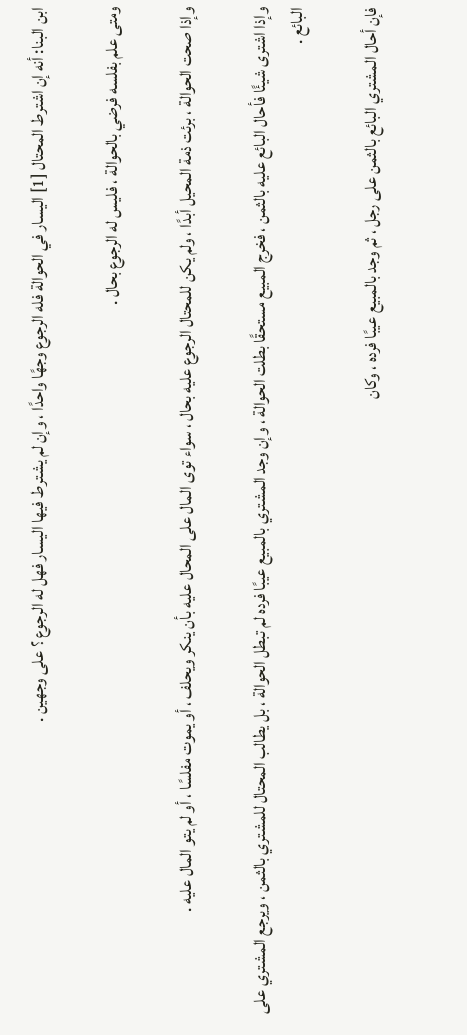ابن البنا: أنه إن اشترط المحتال [1] اليسار في الحوالة فله الرجوع وجهًا واحدًا ، وإن لم يشترط فيها اليسار فهل له الرجوع ؟ على وجهين .

ومتى علم بفلسه فرضي بالحوالة ، فليس له الرجوع بحال .

وإذا صحت الحوالة ، برئت ذمة المحيل أبدًا ، ولم يكن للمحتال الرجوع عليه بحال ، سواء توى المال على المحال عليه بأن ينكر ويحلف ، أو يموت مفلسًا ، أو لم يتو المال عليه .

وإذا اشترى شيئًا فأحال البائع عليه بالثمن ، فخرج المبيع مستحقًا بطلت الحوالة ، وإن وجد المشتري بالمبيع عيبًا فرده لم تبطل الحوالة ، بل يطالب المحتال للمشتري بالثمن ، ويرجع المشتري على البائع .

فإن أحال المشتري البائع بالثمن على رجل ، ثم وجد بالمبيع عيبًا فرده ، وكان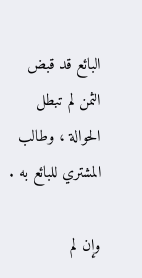البائع قد قبض الثمن لم تبطل الحوالة ، وطالب المشتري للبائع به .

وإن لم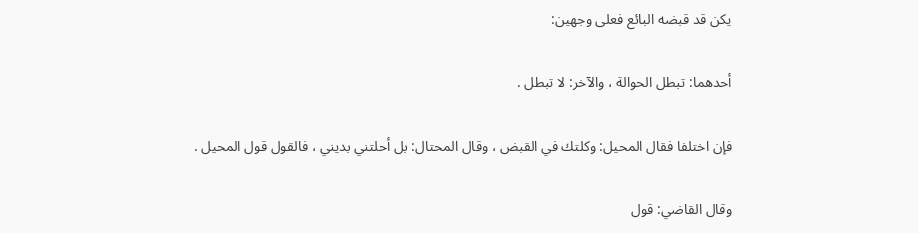يكن قد قبضه البائع فعلى وجهين:

أحدهما: تبطل الحوالة ، والآخر: لا تبطل .

فإن اختلفا فقال المحيل: وكلتك في القبض ، وقال المحتال: بل أحلتني بديني ، فالقول قول المحيل .

وقال القاضي: قول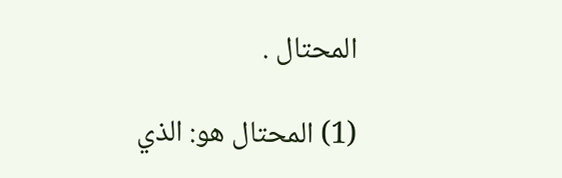المحتال .

(1) المحتال هو: الذي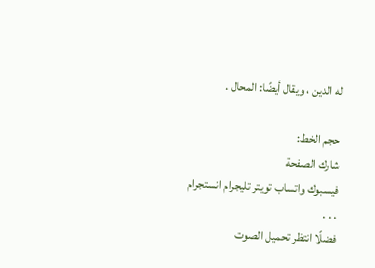له الدين ، ويقال أيضًا: المحال .

حجم الخط:
شارك الصفحة
فيسبوك واتساب تويتر تليجرام انستجرام
. . .
فضلًا انتظر تحميل الصوت